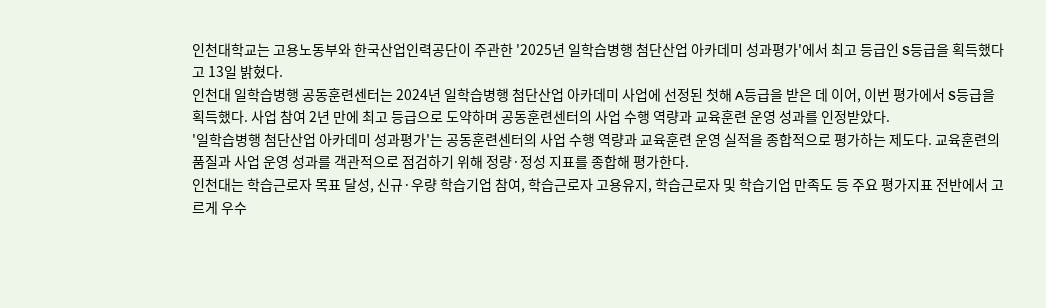인천대학교는 고용노동부와 한국산업인력공단이 주관한 '2025년 일학습병행 첨단산업 아카데미 성과평가'에서 최고 등급인 S등급을 획득했다고 13일 밝혔다.
인천대 일학습병행 공동훈련센터는 2024년 일학습병행 첨단산업 아카데미 사업에 선정된 첫해 A등급을 받은 데 이어, 이번 평가에서 S등급을 획득했다. 사업 참여 2년 만에 최고 등급으로 도약하며 공동훈련센터의 사업 수행 역량과 교육훈련 운영 성과를 인정받았다.
'일학습병행 첨단산업 아카데미 성과평가'는 공동훈련센터의 사업 수행 역량과 교육훈련 운영 실적을 종합적으로 평가하는 제도다. 교육훈련의 품질과 사업 운영 성과를 객관적으로 점검하기 위해 정량·정성 지표를 종합해 평가한다.
인천대는 학습근로자 목표 달성, 신규·우량 학습기업 참여, 학습근로자 고용유지, 학습근로자 및 학습기업 만족도 등 주요 평가지표 전반에서 고르게 우수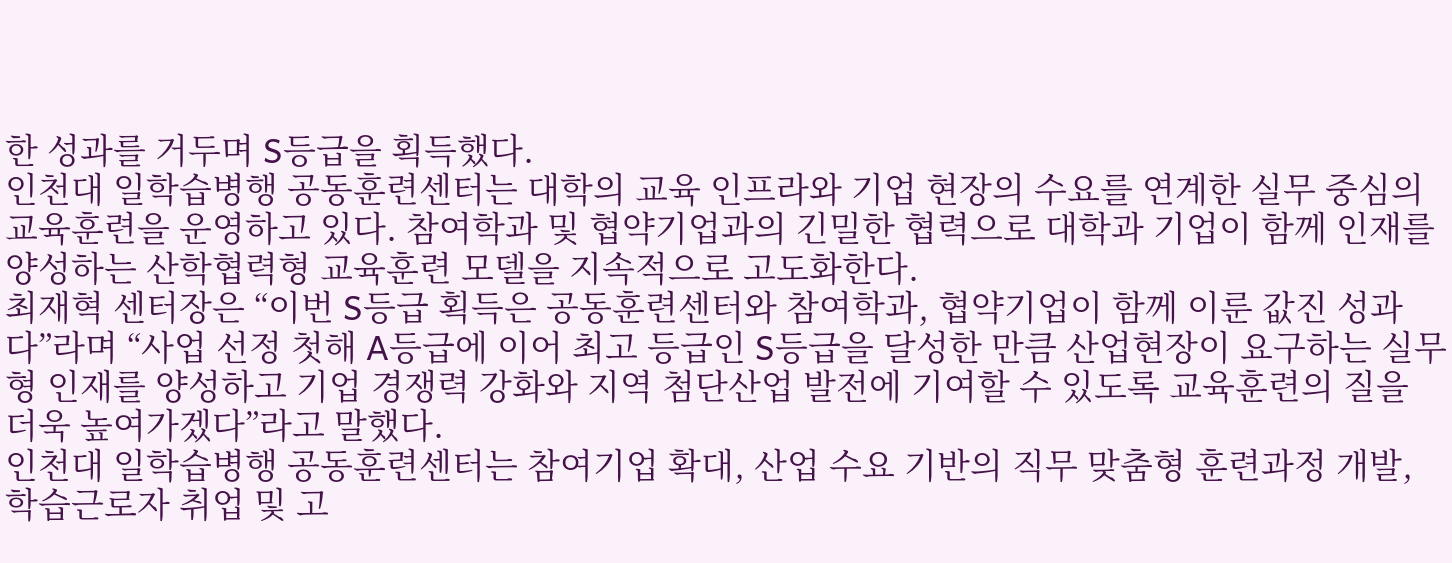한 성과를 거두며 S등급을 획득했다.
인천대 일학습병행 공동훈련센터는 대학의 교육 인프라와 기업 현장의 수요를 연계한 실무 중심의 교육훈련을 운영하고 있다. 참여학과 및 협약기업과의 긴밀한 협력으로 대학과 기업이 함께 인재를 양성하는 산학협력형 교육훈련 모델을 지속적으로 고도화한다.
최재혁 센터장은 “이번 S등급 획득은 공동훈련센터와 참여학과, 협약기업이 함께 이룬 값진 성과다”라며 “사업 선정 첫해 A등급에 이어 최고 등급인 S등급을 달성한 만큼 산업현장이 요구하는 실무형 인재를 양성하고 기업 경쟁력 강화와 지역 첨단산업 발전에 기여할 수 있도록 교육훈련의 질을 더욱 높여가겠다”라고 말했다.
인천대 일학습병행 공동훈련센터는 참여기업 확대, 산업 수요 기반의 직무 맞춤형 훈련과정 개발, 학습근로자 취업 및 고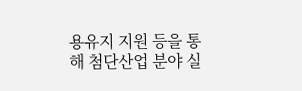용유지 지원 등을 통해 첨단산업 분야 실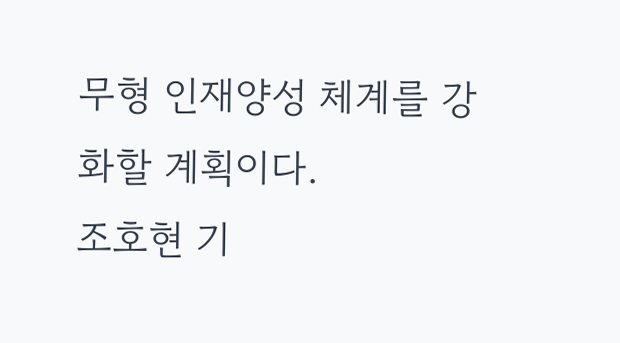무형 인재양성 체계를 강화할 계획이다.
조호현 기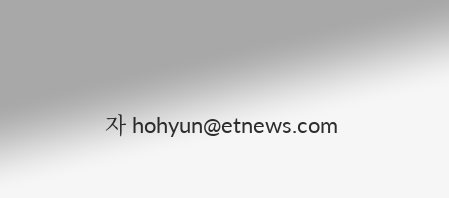자 hohyun@etnews.com